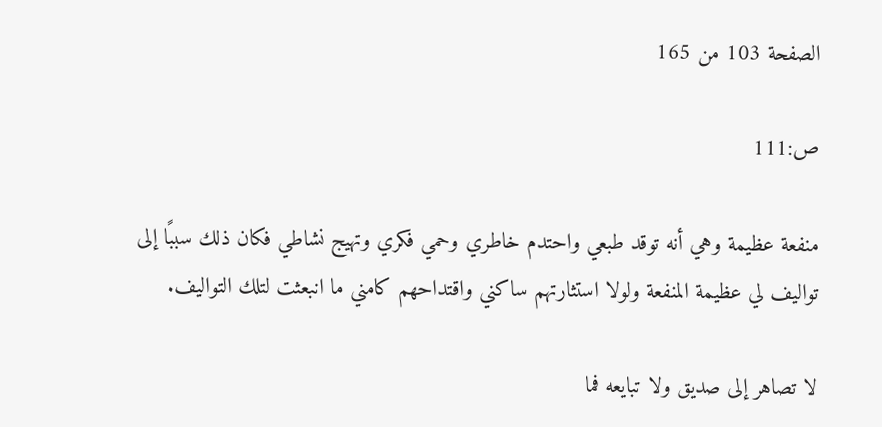الصفحة 103 من 165

ص:111

منفعة عظيمة وهي أنه توقد طبعي واحتدم خاطري وحمي فكري وتهيج نشاطي فكان ذلك سببًا إلى تواليف لي عظيمة المنفعة ولولا استثارتهم ساكني واقتداحهم كامني ما انبعثت لتلك التواليف.

لا تصاهر إلى صديق ولا تبايعه فما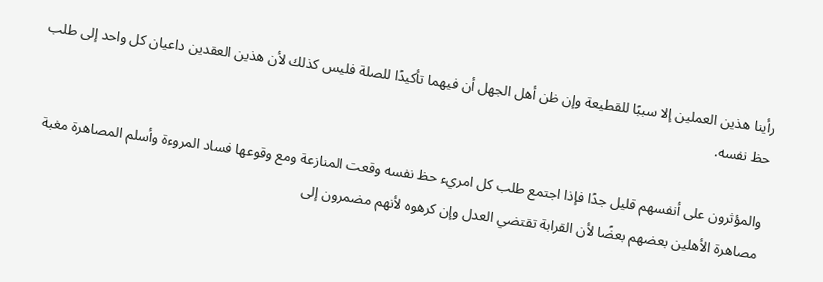رأينا هذين العملين إلا سببًا للقطيعة وإن ظن أهل الجهل أن فيهما تأكيدًا للصلة فليس كذلك لأن هذين العقدين داعيان كل واحد إلى طلب حظ نفسه.

والمؤثرون على أنفسهم قليل جدًا فإذا اجتمع طلب كل امريء حظ نفسه وقعت المنازعة ومع وقوعها فساد المروءة وأسلم المصاهرة مغبة مصاهرة الأهلين بعضهم بعضًا لأن القرابة تقتضي العدل وإن كرهوه لأنهم مضمرون إلى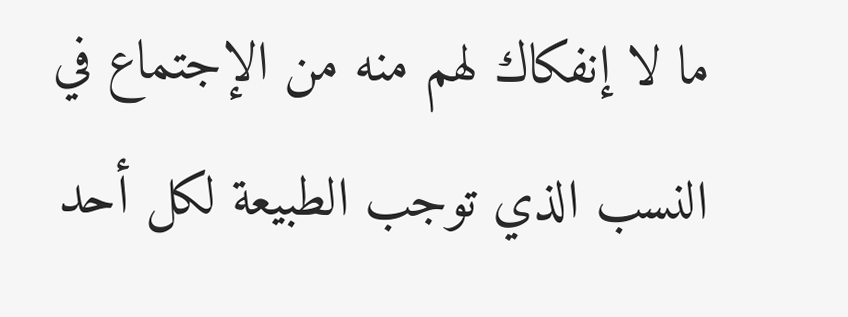ما لا إنفكاك لهم منه من الإجتماع في النسب الذي توجب الطبيعة لكل أحد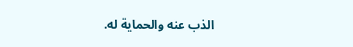الذب عنه والحماية له.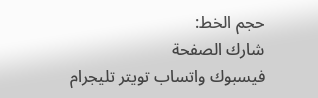حجم الخط:
شارك الصفحة
فيسبوك واتساب تويتر تليجرام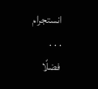انستجرام
. . .
فضلًا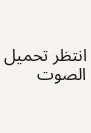انتظر تحميل الصوت